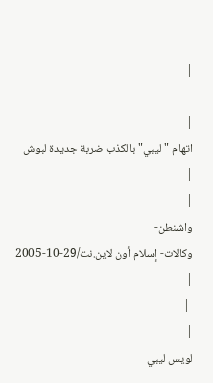|

|
اتهام "ليبي" بالكذب ضربة جديدة لبوش
|
|
واشنطن-
وكالات- إسلام أون لاين.نت/29-10-2005
|
 |
|
لويس ليبي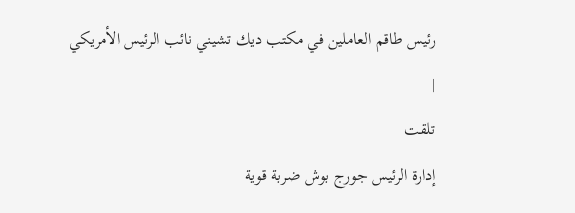رئيس طاقم العاملين في مكتب ديك تشيني نائب الرئيس الأمريكي
|
تلقت
إدارة الرئيس جورج بوش ضربة قوية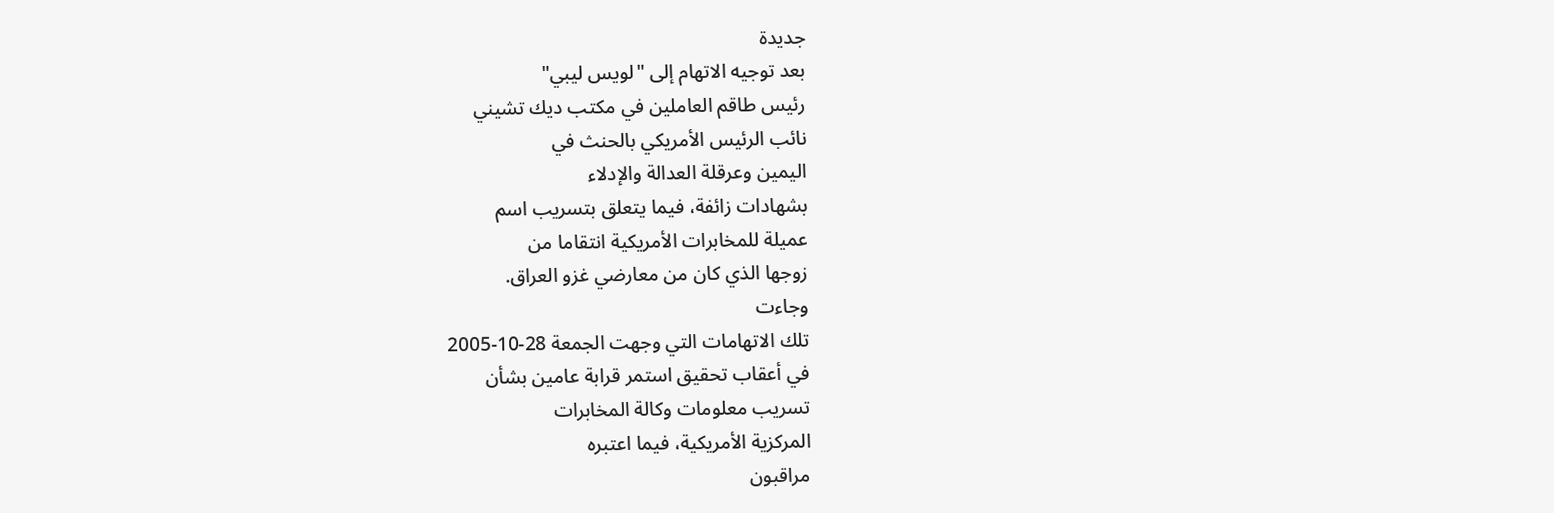جديدة
بعد توجيه الاتهام إلى "لويس ليبي"
رئيس طاقم العاملين في مكتب ديك تشيني
نائب الرئيس الأمريكي بالحنث في
اليمين وعرقلة العدالة والإدلاء
بشهادات زائفة، فيما يتعلق بتسريب اسم
عميلة للمخابرات الأمريكية انتقاما من
زوجها الذي كان من معارضي غزو العراق.
وجاءت
تلك الاتهامات التي وجهت الجمعة 28-10-2005
في أعقاب تحقيق استمر قرابة عامين بشأن
تسريب معلومات وكالة المخابرات
المركزية الأمريكية، فيما اعتبره
مراقبون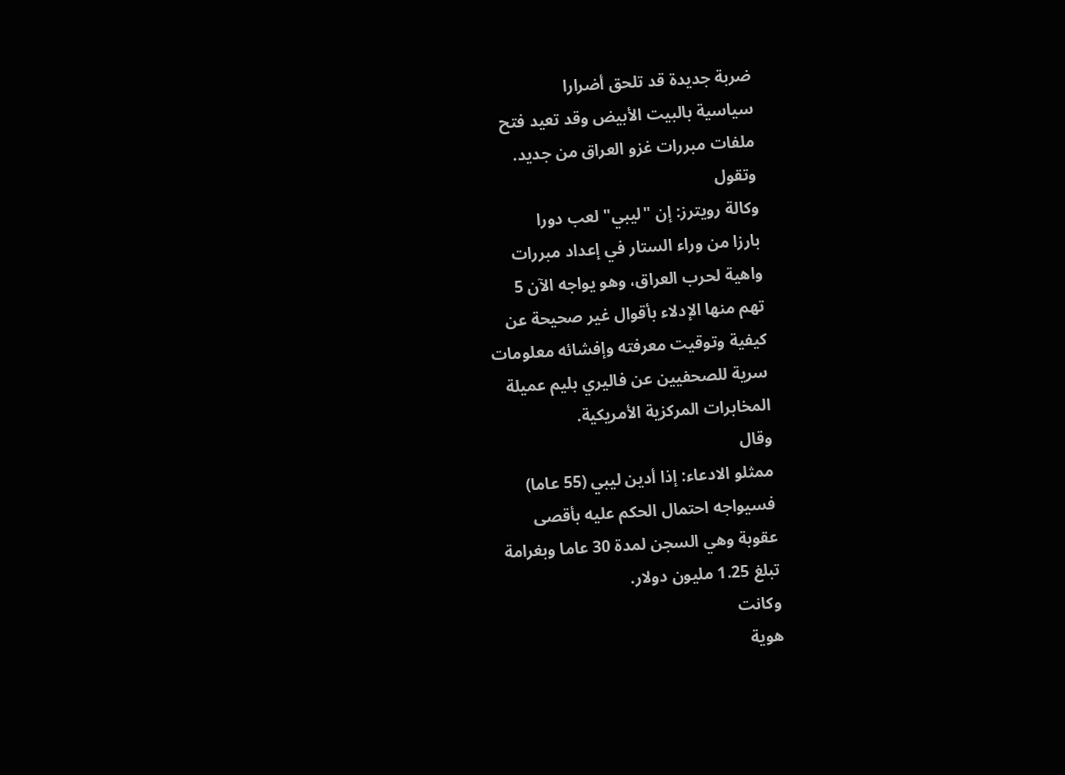ضربة جديدة قد تلحق أضرارا
سياسية بالبيت الأبيض وقد تعيد فتح
ملفات مبررات غزو العراق من جديد.
وتقول
وكالة رويترز: إن "ليبي" لعب دورا
بارزا من وراء الستار في إعداد مبررات
واهية لحرب العراق، وهو يواجه الآن 5
تهم منها الإدلاء بأقوال غير صحيحة عن
كيفية وتوقيت معرفته وإفشائه معلومات
سرية للصحفيين عن فاليري بليم عميلة
المخابرات المركزية الأمريكية.
وقال
ممثلو الادعاء: إذا أدين ليبي (55 عاما)
فسيواجه احتمال الحكم عليه بأقصى
عقوبة وهي السجن لمدة 30 عاما وبغرامة
تبلغ 1.25 مليون دولار.
وكانت
هوية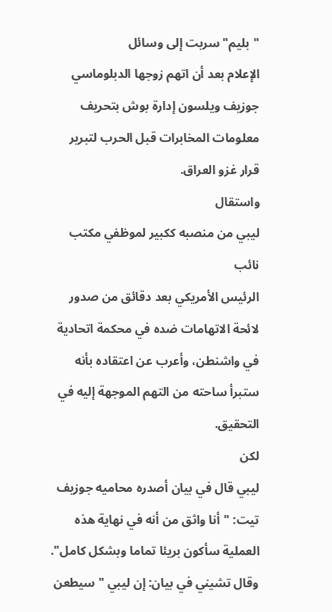"بليم" سربت إلى وسائل
الإعلام بعد أن اتهم زوجها الدبلوماسي
جوزيف ويلسون إدارة بوش بتحريف
معلومات المخابرات قبل الحرب لتبرير
قرار غزو العراق.
واستقال
ليبي من منصبه ككبير لموظفي مكتب نائب
الرئيس الأمريكي بعد دقائق من صدور
لائحة الاتهامات ضده في محكمة اتحادية
في واشنطن، وأعرب عن اعتقاده بأنه
ستبرأ ساحته من التهم الموجهة إليه في
التحقيق.
لكن
ليبي قال في بيان أصدره محاميه جوزيف
تيت: "أنا واثق من أنه في نهاية هذه
العملية سأكون بريئا تماما وبشكل كامل".
وقال تشيني في بيان: إن ليبي "سيطعن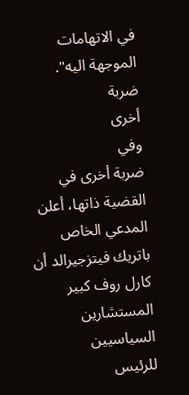في الاتهامات الموجهة اليه".
ضربة
أخرى
وفي
ضربة أخرى في القضية ذاتها، أعلن
المدعي الخاص باتريك فيتزجيرالد أن
كارل روف كبير المستشارين السياسيين
للرئيس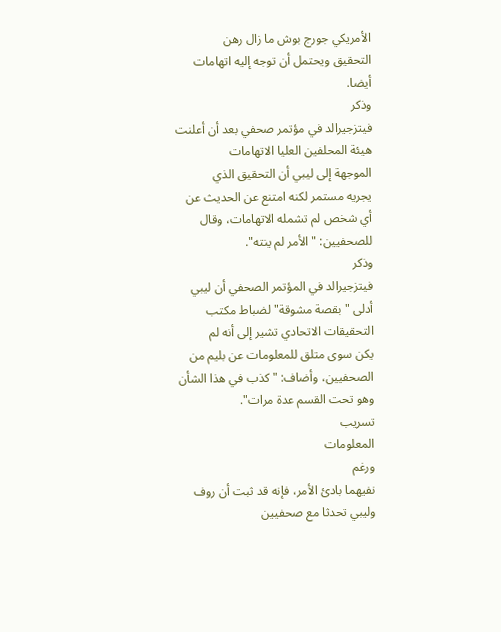الأمريكي جورج بوش ما زال رهن
التحقيق ويحتمل أن توجه إليه اتهامات
أيضا.
وذكر
فيتزجيرالد في مؤتمر صحفي بعد أن أعلنت
هيئة المحلفين العليا الاتهامات
الموجهة إلى ليبي أن التحقيق الذي
يجريه مستمر لكنه امتنع عن الحديث عن
أي شخص لم تشمله الاتهامات، وقال
للصحفيين: "الأمر لم ينته".
وذكر
فيتزجيرالد في المؤتمر الصحفي أن ليبي
أدلى "بقصة مشوقة" لضباط مكتب
التحقيقات الاتحادي تشير إلى أنه لم
يكن سوى متلق للمعلومات عن بليم من
الصحفيين، وأضاف: "كذب في هذا الشأن
وهو تحت القسم عدة مرات".
تسريب
المعلومات
ورغم
نفيهما بادئ الأمر، فإنه قد ثبت أن روف
وليبي تحدثا مع صحفيين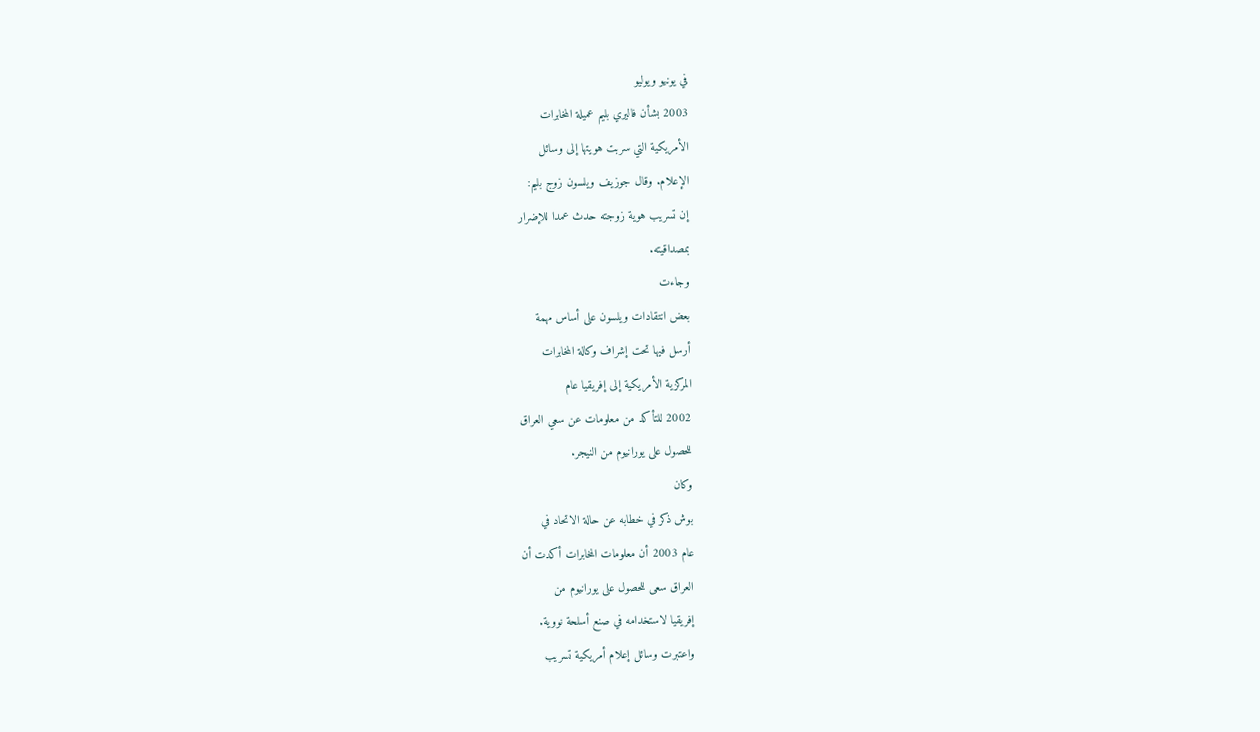في يونيو ويوليو
2003 بشأن فاليري بليم عميلة المخابرات
الأمريكية التي سربت هويتها إلى وسائل
الإعلام. وقال جوزيف ويلسون زوج بليم:
إن تسريب هوية زوجته حدث عمدا للإضرار
بمصداقيته.
وجاءت
بعض انتقادات ويلسون على أساس مهمة
أرسل فيها تحت إشراف وكالة المخابرات
المركزية الأمريكية إلى إفريقيا عام
2002 للتأكد من معلومات عن سعي العراق
للحصول على يورانيوم من النيجر.
وكان
بوش ذكر في خطابه عن حالة الاتحاد في
عام 2003 أن معلومات المخابرات أكدت أن
العراق سعى للحصول على يورانيوم من
إفريقيا لاستخدامه في صنع أسلحة نووية.
واعتبرت وسائل إعلام أمريكية تسريب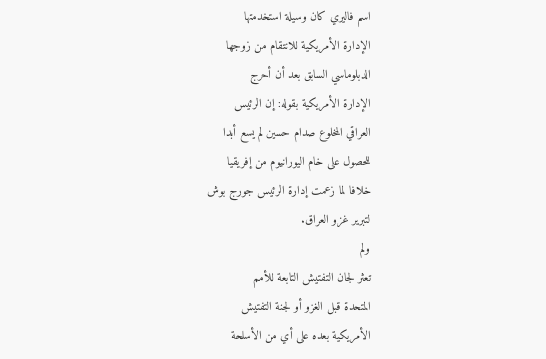اسم فاليري كان وسيلة استخدمتها
الإدارة الأمريكية للانتقام من زوجها
الدبلوماسي السابق بعد أن أحرج
الإدارة الأمريكية بقوله: إن الرئيس
العراقي المخلوع صدام حسين لم يسع أبدا
للحصول على خام اليورانيوم من إفريقيا
خلافا لما زعمت إدارة الرئيس جورج بوش
لتبرير غزو العراق.
ولم
تعثر لجان التفتيش التابعة للأمم
المتحدة قبل الغزو أو لجنة التفتيش
الأمريكية بعده على أي من الأسلحة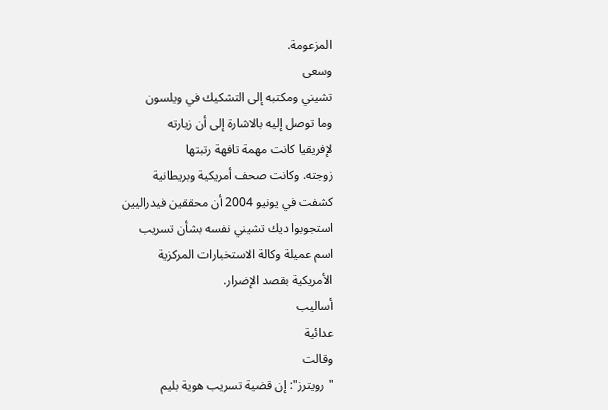المزعومة.
وسعى
تشيني ومكتبه إلى التشكيك في ويلسون
وما توصل إليه بالاشارة إلى أن زيارته
لإفريقيا كانت مهمة تافهة رتبتها
زوجته. وكانت صحف أمريكية وبريطانية
كشفت في يونيو 2004 أن محققين فيدراليين
استجوبوا ديك تشيني نفسه بشأن تسريب
اسم عميلة وكالة الاستخبارات المركزية
الأمريكية بقصد الإضرار.
أساليب
عدائية
وقالت
"رويترز": إن قضية تسريب هوية بليم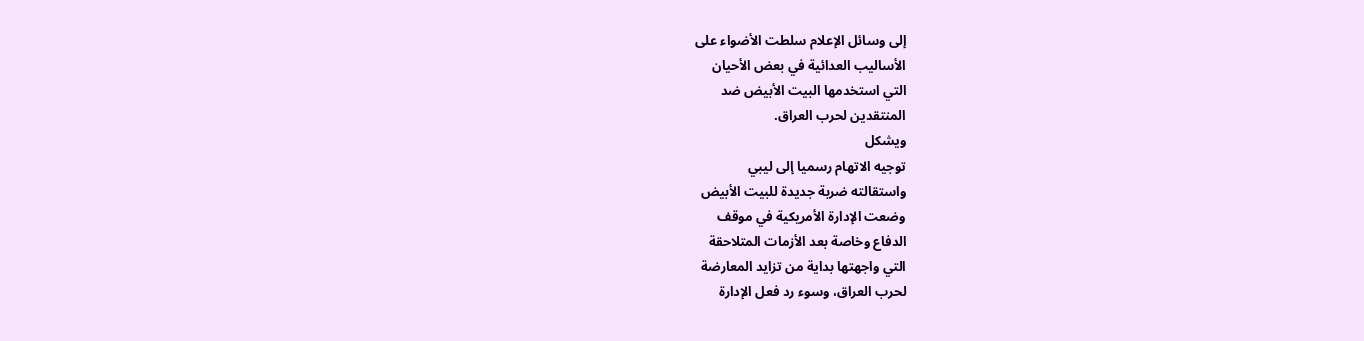إلى وسائل الإعلام سلطت الأضواء على
الأساليب العدائية في بعض الأحيان
التي استخدمها البيت الأبيض ضد
المنتقدين لحرب العراق.
ويشكل
توجيه الاتهام رسميا إلى ليبي
واستقالته ضربة جديدة للبيت الأبيض
وضعت الإدارة الأمريكية في موقف
الدفاع وخاصة بعد الأزمات المتلاحقة
التي واجهتها بداية من تزايد المعارضة
لحرب العراق، وسوء رد فعل الإدارة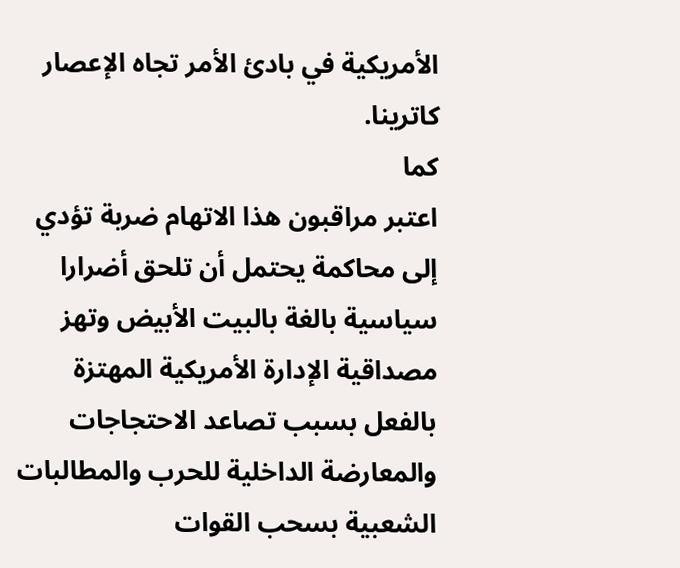الأمريكية في بادئ الأمر تجاه الإعصار
كاترينا.
كما
اعتبر مراقبون هذا الاتهام ضربة تؤدي
إلى محاكمة يحتمل أن تلحق أضرارا
سياسية بالغة بالبيت الأبيض وتهز
مصداقية الإدارة الأمريكية المهتزة
بالفعل بسبب تصاعد الاحتجاجات
والمعارضة الداخلية للحرب والمطالبات
الشعبية بسحب القوات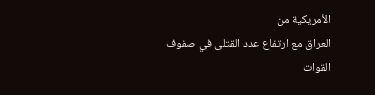الأمريكية من
العراق مع ارتفاع عدد القتلى في صفوف
القوات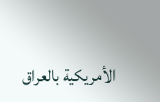الأمريكية بالعراق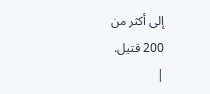إلى أكثر من
200 قتيل.
|